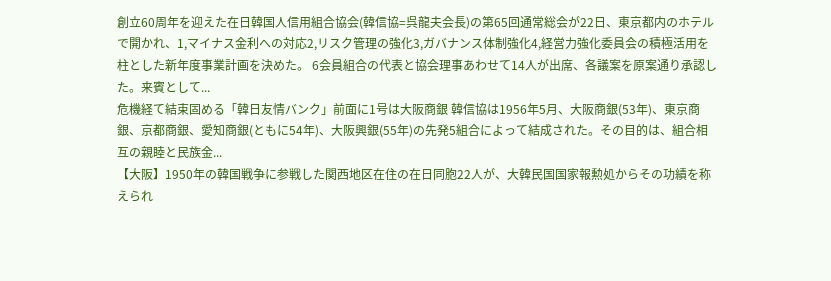創立60周年を迎えた在日韓国人信用組合協会(韓信協=呉龍夫会長)の第65回通常総会が22日、東京都内のホテルで開かれ、1,マイナス金利への対応2,リスク管理の強化3,ガバナンス体制強化4,経営力強化委員会の積極活用を柱とした新年度事業計画を決めた。 6会員組合の代表と協会理事あわせて14人が出席、各議案を原案通り承認した。来賓として...
危機経て結束固める「韓日友情バンク」前面に1号は大阪商銀 韓信協は1956年5月、大阪商銀(53年)、東京商銀、京都商銀、愛知商銀(ともに54年)、大阪興銀(55年)の先発5組合によって結成された。その目的は、組合相互の親睦と民族金...
【大阪】1950年の韓国戦争に参戦した関西地区在住の在日同胞22人が、大韓民国国家報勲処からその功績を称えられ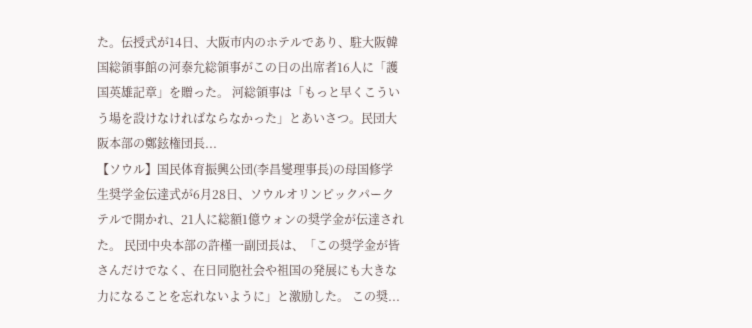た。伝授式が14日、大阪市内のホテルであり、駐大阪韓国総領事館の河泰允総領事がこの日の出席者16人に「護国英雄記章」を贈った。 河総領事は「もっと早くこういう場を設けなければならなかった」とあいさつ。民団大阪本部の鄭鉉権団長...
【ソウル】国民体育振興公団(李昌燮理事長)の母国修学生奨学金伝達式が6月28日、ソウルオリンピックパークテルで開かれ、21人に総額1億ウォンの奨学金が伝達された。 民団中央本部の許槿一副団長は、「この奨学金が皆さんだけでなく、在日同胞社会や祖国の発展にも大きな力になることを忘れないように」と激励した。 この奨...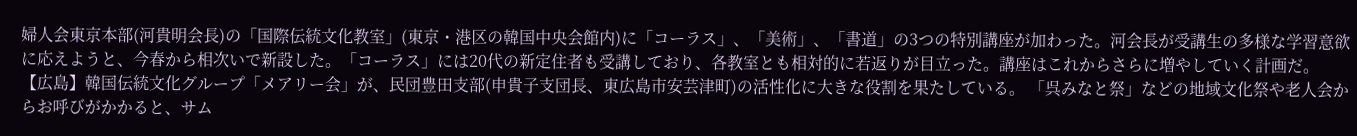婦人会東京本部(河貴明会長)の「国際伝統文化教室」(東京・港区の韓国中央会館内)に「コーラス」、「美術」、「書道」の3つの特別講座が加わった。河会長が受講生の多様な学習意欲に応えようと、今春から相次いで新設した。「コーラス」には20代の新定住者も受講しており、各教室とも相対的に若返りが目立った。講座はこれからさらに増やしていく計画だ。
【広島】韓国伝統文化グループ「メアリー会」が、民団豊田支部(申貴子支団長、東広島市安芸津町)の活性化に大きな役割を果たしている。 「呉みなと祭」などの地域文化祭や老人会からお呼びがかかると、サム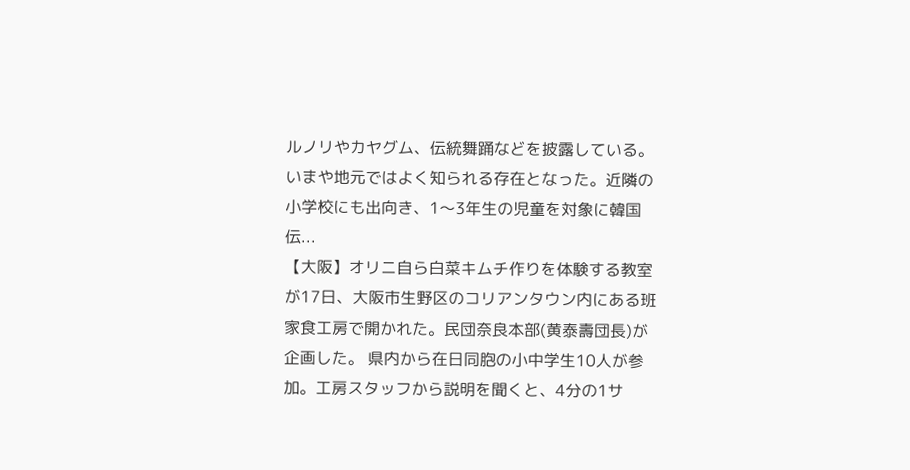ルノリやカヤグム、伝統舞踊などを披露している。いまや地元ではよく知られる存在となった。近隣の小学校にも出向き、1〜3年生の児童を対象に韓国伝...
【大阪】オリニ自ら白菜キムチ作りを体験する教室が17日、大阪市生野区のコリアンタウン内にある班家食工房で開かれた。民団奈良本部(黄泰壽団長)が企画した。 県内から在日同胞の小中学生10人が参加。工房スタッフから説明を聞くと、4分の1サ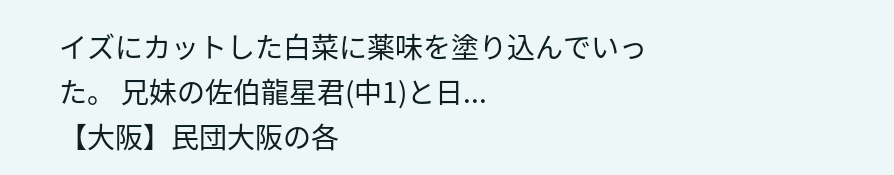イズにカットした白菜に薬味を塗り込んでいった。 兄妹の佐伯龍星君(中1)と日...
【大阪】民団大阪の各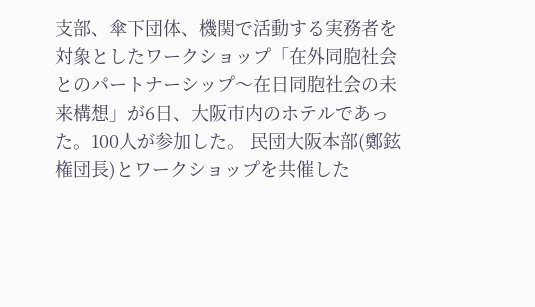支部、傘下団体、機関で活動する実務者を対象としたワークショップ「在外同胞社会とのパートナーシップ〜在日同胞社会の未来構想」が6日、大阪市内のホテルであった。100人が参加した。 民団大阪本部(鄭鉉権団長)とワークショップを共催した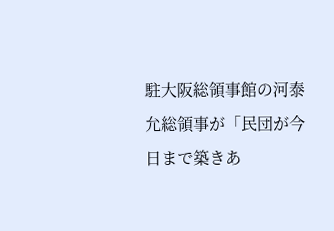駐大阪総領事館の河泰允総領事が「民団が今日まで築きあ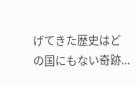げてきた歴史はどの国にもない奇跡...